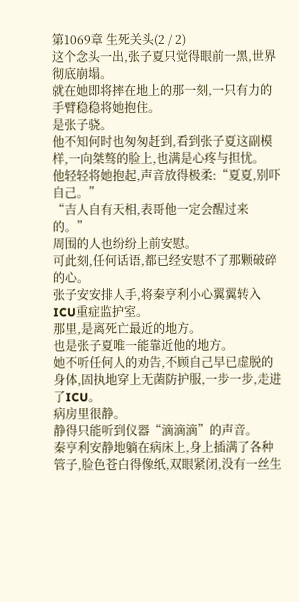第1069章 生死关头(2 / 2)
这个念头一出,张子夏只觉得眼前一黑,世界彻底崩塌。
就在她即将摔在地上的那一刻,一只有力的手臂稳稳将她抱住。
是张子骁。
他不知何时也匆匆赶到,看到张子夏这副模样,一向桀骜的脸上,也满是心疼与担忧。
他轻轻将她抱起,声音放得极柔:“夏夏,别吓自己。”
“吉人自有天相,表哥他一定会醒过来的。”
周围的人也纷纷上前安慰。
可此刻,任何话语,都已经安慰不了那颗破碎的心。
张子安安排人手,将秦亨利小心翼翼转入ICU重症监护室。
那里,是离死亡最近的地方。
也是张子夏唯一能靠近他的地方。
她不听任何人的劝告,不顾自己早已虚脱的身体,固执地穿上无菌防护服,一步一步,走进了ICU。
病房里很静。
静得只能听到仪器“滴滴滴”的声音。
秦亨利安静地躺在病床上,身上插满了各种管子,脸色苍白得像纸,双眼紧闭,没有一丝生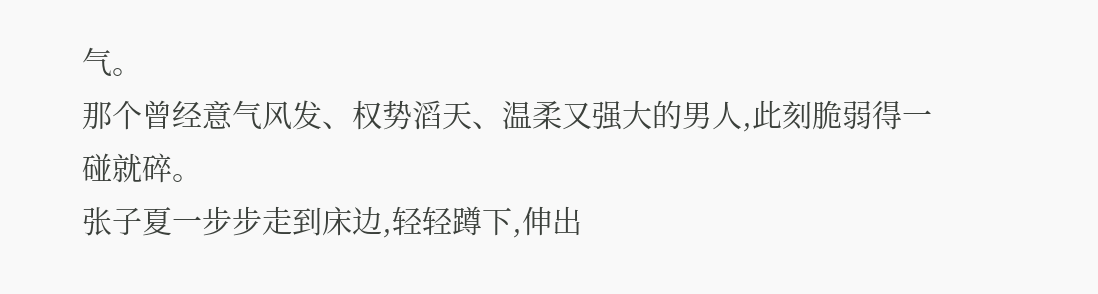气。
那个曾经意气风发、权势滔天、温柔又强大的男人,此刻脆弱得一碰就碎。
张子夏一步步走到床边,轻轻蹲下,伸出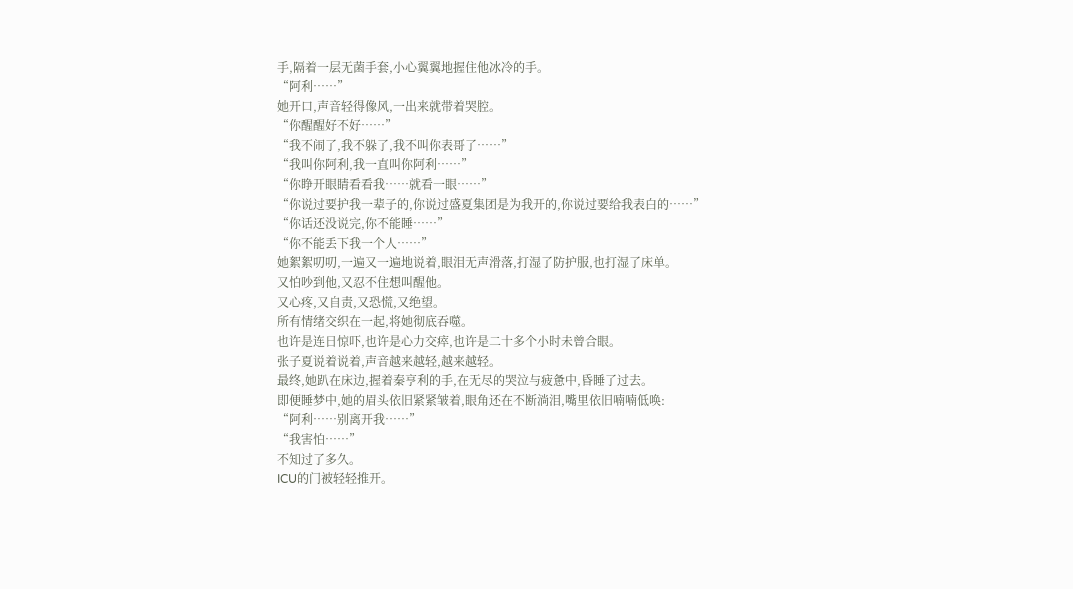手,隔着一层无菌手套,小心翼翼地握住他冰冷的手。
“阿利……”
她开口,声音轻得像风,一出来就带着哭腔。
“你醒醒好不好……”
“我不闹了,我不躲了,我不叫你表哥了……”
“我叫你阿利,我一直叫你阿利……”
“你睁开眼睛看看我……就看一眼……”
“你说过要护我一辈子的,你说过盛夏集团是为我开的,你说过要给我表白的……”
“你话还没说完,你不能睡……”
“你不能丢下我一个人……”
她絮絮叨叨,一遍又一遍地说着,眼泪无声滑落,打湿了防护服,也打湿了床单。
又怕吵到他,又忍不住想叫醒他。
又心疼,又自责,又恐慌,又绝望。
所有情绪交织在一起,将她彻底吞噬。
也许是连日惊吓,也许是心力交瘁,也许是二十多个小时未曾合眼。
张子夏说着说着,声音越来越轻,越来越轻。
最终,她趴在床边,握着秦亨利的手,在无尽的哭泣与疲惫中,昏睡了过去。
即便睡梦中,她的眉头依旧紧紧皱着,眼角还在不断淌泪,嘴里依旧喃喃低唤:
“阿利……别离开我……”
“我害怕……”
不知过了多久。
ICU的门被轻轻推开。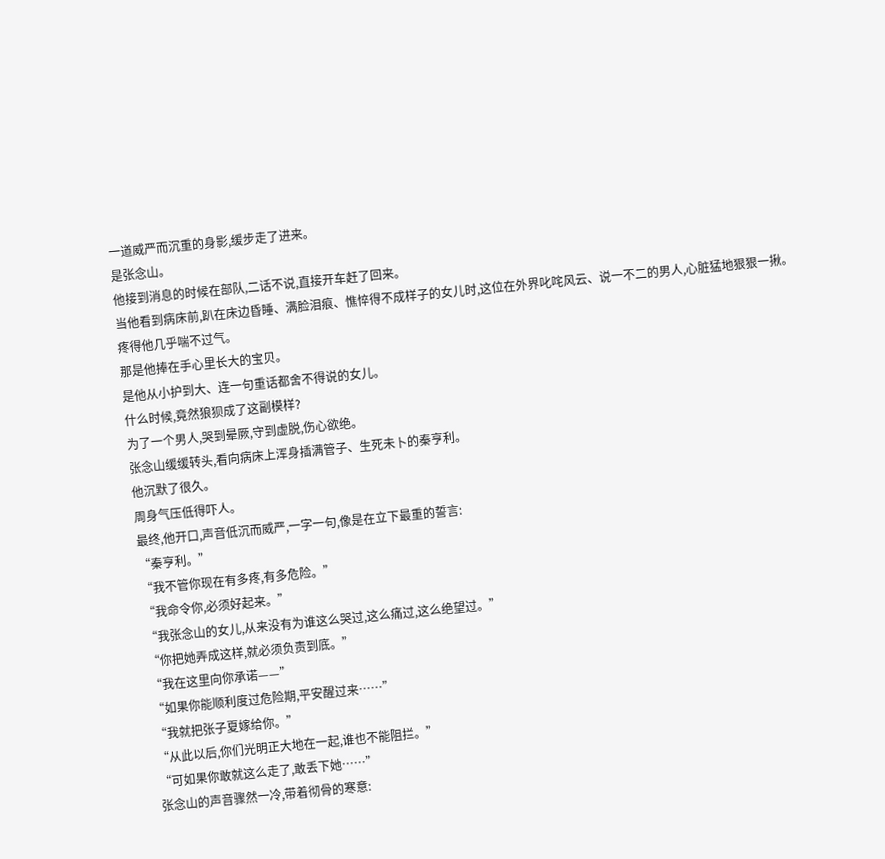一道威严而沉重的身影,缓步走了进来。
是张念山。
他接到消息的时候在部队,二话不说,直接开车赶了回来。
当他看到病床前,趴在床边昏睡、满脸泪痕、憔悴得不成样子的女儿时,这位在外界叱咤风云、说一不二的男人,心脏猛地狠狠一揪。
疼得他几乎喘不过气。
那是他捧在手心里长大的宝贝。
是他从小护到大、连一句重话都舍不得说的女儿。
什么时候,竟然狼狈成了这副模样?
为了一个男人,哭到晕厥,守到虚脱,伤心欲绝。
张念山缓缓转头,看向病床上浑身插满管子、生死未卜的秦亨利。
他沉默了很久。
周身气压低得吓人。
最终,他开口,声音低沉而威严,一字一句,像是在立下最重的誓言:
“秦亨利。”
“我不管你现在有多疼,有多危险。”
“我命令你,必须好起来。”
“我张念山的女儿,从来没有为谁这么哭过,这么痛过,这么绝望过。”
“你把她弄成这样,就必须负责到底。”
“我在这里向你承诺——”
“如果你能顺利度过危险期,平安醒过来……”
“我就把张子夏嫁给你。”
“从此以后,你们光明正大地在一起,谁也不能阻拦。”
“可如果你敢就这么走了,敢丢下她……”
张念山的声音骤然一冷,带着彻骨的寒意: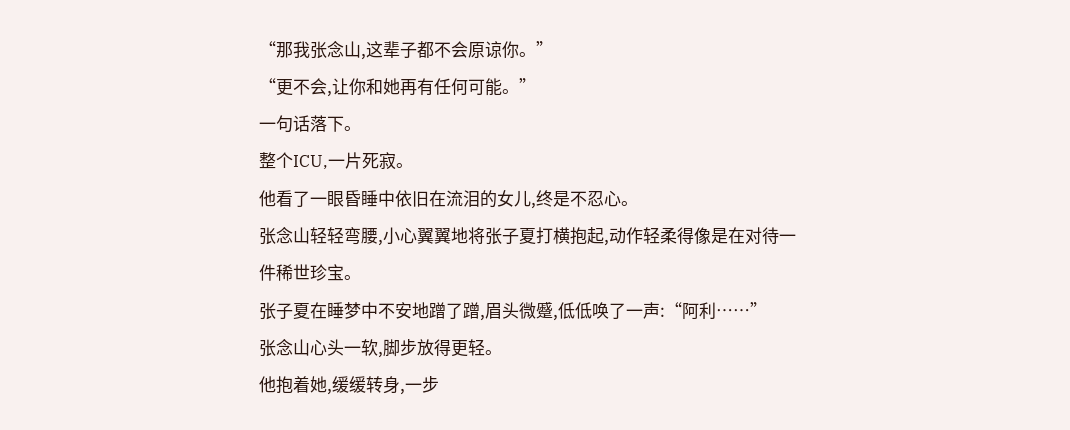“那我张念山,这辈子都不会原谅你。”
“更不会,让你和她再有任何可能。”
一句话落下。
整个ICU,一片死寂。
他看了一眼昏睡中依旧在流泪的女儿,终是不忍心。
张念山轻轻弯腰,小心翼翼地将张子夏打横抱起,动作轻柔得像是在对待一件稀世珍宝。
张子夏在睡梦中不安地蹭了蹭,眉头微蹙,低低唤了一声:“阿利……”
张念山心头一软,脚步放得更轻。
他抱着她,缓缓转身,一步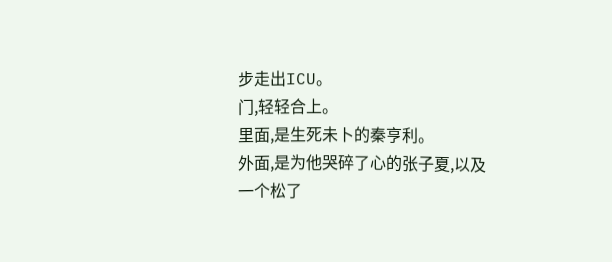步走出ICU。
门,轻轻合上。
里面,是生死未卜的秦亨利。
外面,是为他哭碎了心的张子夏,以及一个松了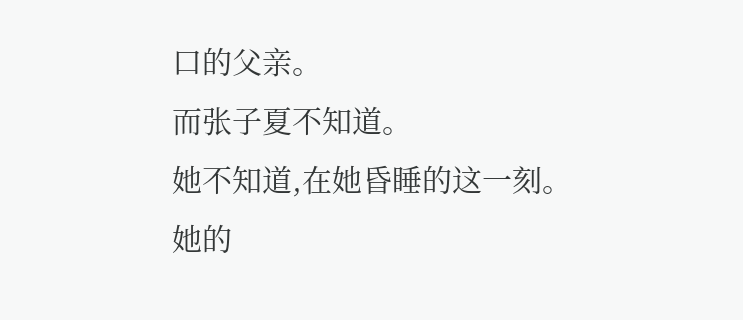口的父亲。
而张子夏不知道。
她不知道,在她昏睡的这一刻。
她的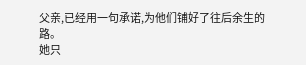父亲,已经用一句承诺,为他们铺好了往后余生的路。
她只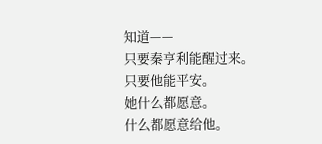知道——
只要秦亨利能醒过来。
只要他能平安。
她什么都愿意。
什么都愿意给他。